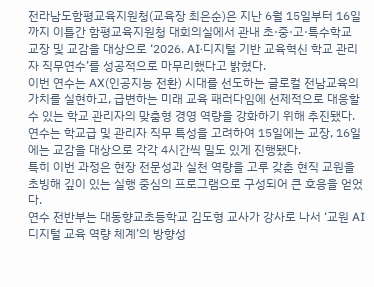전라남도함평교육지원청(교육장 최은순)은 지난 6월 15일부터 16일까지 이틀간 함평교육지원청 대회의실에서 관내 초·중·고·특수학교 교장 및 교감을 대상으로 ‘2026. AI·디지털 기반 교육혁신 학교 관리자 직무연수’를 성공적으로 마무리했다고 밝혔다.
이번 연수는 AX(인공지능 전환) 시대를 선도하는 글로컬 전남교육의 가치를 실현하고, 급변하는 미래 교육 패러다임에 선제적으로 대응할 수 있는 학교 관리자의 맞춤형 경영 역량을 강화하기 위해 추진됐다.
연수는 학교급 및 관리자 직무 특성을 고려하여 15일에는 교장, 16일에는 교감을 대상으로 각각 4시간씩 밀도 있게 진행됐다.
특히 이번 과정은 현장 전문성과 실천 역량을 고루 갖춘 현직 교원을 초빙해 깊이 있는 실행 중심의 프로그램으로 구성되어 큰 호응을 얻었다.
연수 전반부는 대동향교초등학교 김도형 교사가 강사로 나서 ‘교원 AI 디지털 교육 역량 체계’의 방향성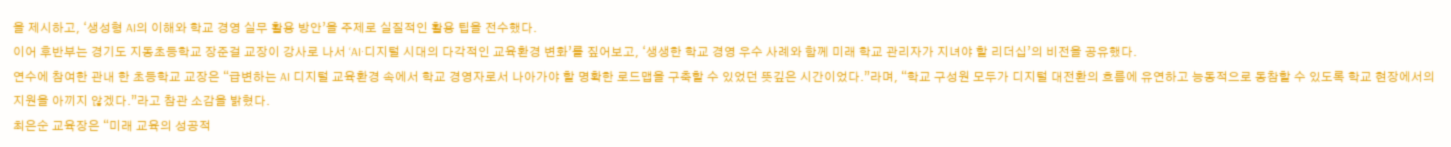을 제시하고, ‘생성형 AI의 이해와 학교 경영 실무 활용 방안’을 주제로 실질적인 활용 팁을 전수했다.
이어 후반부는 경기도 지동초등학교 장준걸 교장이 강사로 나서 ‘AI·디지털 시대의 다각적인 교육환경 변화’를 짚어보고, ‘생생한 학교 경영 우수 사례와 함께 미래 학교 관리자가 지녀야 할 리더십’의 비전을 공유했다.
연수에 참여한 관내 한 초등학교 교장은 “급변하는 AI 디지털 교육환경 속에서 학교 경영자로서 나아가야 할 명확한 로드맵을 구축할 수 있었던 뜻깊은 시간이었다.”라며, “학교 구성원 모두가 디지털 대전환의 흐름에 유연하고 능동적으로 동참할 수 있도록 학교 현장에서의 지원을 아끼지 않겠다.”라고 참관 소감을 밝혔다.
최은순 교육장은 “미래 교육의 성공적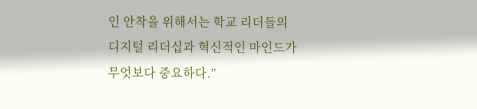인 안착을 위해서는 학교 리더들의 디지털 리더십과 혁신적인 마인드가 무엇보다 중요하다.”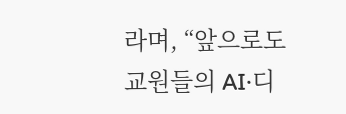라며, “앞으로도 교원들의 AI·디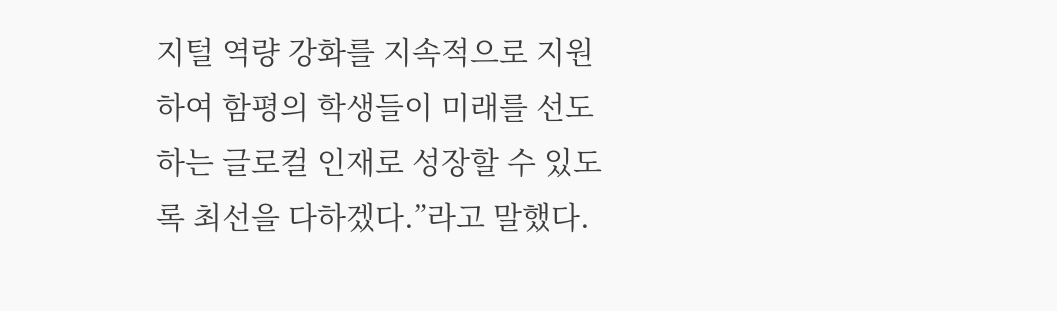지털 역량 강화를 지속적으로 지원하여 함평의 학생들이 미래를 선도하는 글로컬 인재로 성장할 수 있도록 최선을 다하겠다.”라고 말했다.